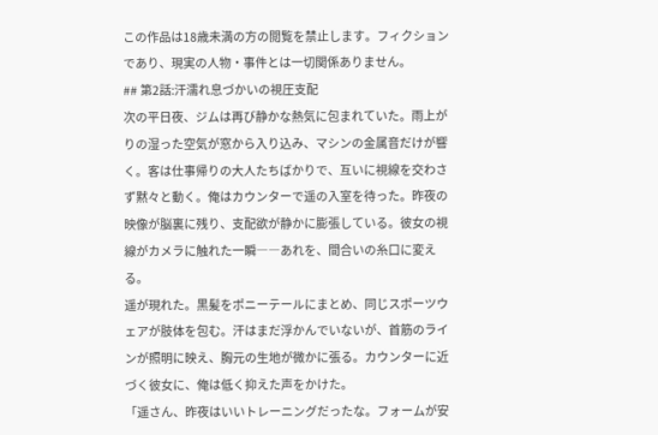この作品は18歳未満の方の閲覧を禁止します。フィクションであり、現実の人物・事件とは一切関係ありません。
## 第2話:汗濡れ息づかいの視圧支配
次の平日夜、ジムは再び静かな熱気に包まれていた。雨上がりの湿った空気が窓から入り込み、マシンの金属音だけが響く。客は仕事帰りの大人たちばかりで、互いに視線を交わさず黙々と動く。俺はカウンターで遥の入室を待った。昨夜の映像が脳裏に残り、支配欲が静かに膨張している。彼女の視線がカメラに触れた一瞬――あれを、間合いの糸口に変える。
遥が現れた。黒髪をポニーテールにまとめ、同じスポーツウェアが肢体を包む。汗はまだ浮かんでいないが、首筋のラインが照明に映え、胸元の生地が微かに張る。カウンターに近づく彼女に、俺は低く抑えた声をかけた。
「遥さん、昨夜はいいトレーニングだったな。フォームが安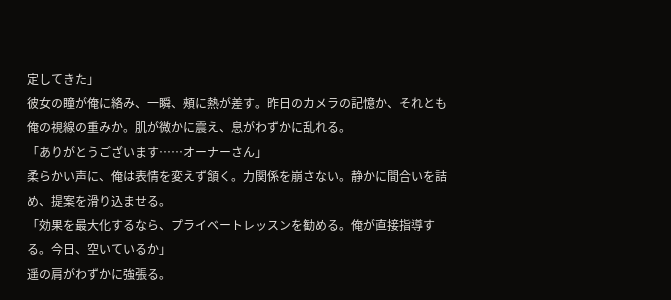定してきた」
彼女の瞳が俺に絡み、一瞬、頰に熱が差す。昨日のカメラの記憶か、それとも俺の視線の重みか。肌が微かに震え、息がわずかに乱れる。
「ありがとうございます……オーナーさん」
柔らかい声に、俺は表情を変えず頷く。力関係を崩さない。静かに間合いを詰め、提案を滑り込ませる。
「効果を最大化するなら、プライベートレッスンを勧める。俺が直接指導する。今日、空いているか」
遥の肩がわずかに強張る。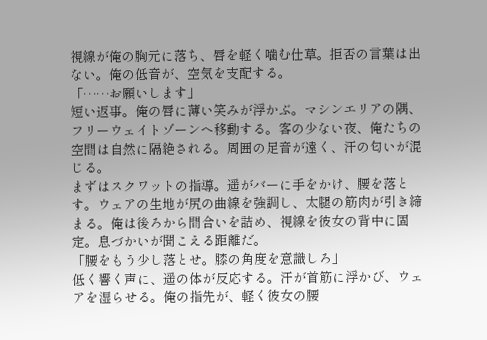視線が俺の胸元に落ち、唇を軽く噛む仕草。拒否の言葉は出ない。俺の低音が、空気を支配する。
「……お願いします」
短い返事。俺の唇に薄い笑みが浮かぶ。マシンエリアの隅、フリーウェイトゾーンへ移動する。客の少ない夜、俺たちの空間は自然に隔絶される。周囲の足音が遠く、汗の匂いが混じる。
まずはスクワットの指導。遥がバーに手をかけ、腰を落とす。ウェアの生地が尻の曲線を強調し、太腿の筋肉が引き締まる。俺は後ろから間合いを詰め、視線を彼女の背中に固定。息づかいが聞こえる距離だ。
「腰をもう少し落とせ。膝の角度を意識しろ」
低く響く声に、遥の体が反応する。汗が首筋に浮かび、ウェアを湿らせる。俺の指先が、軽く彼女の腰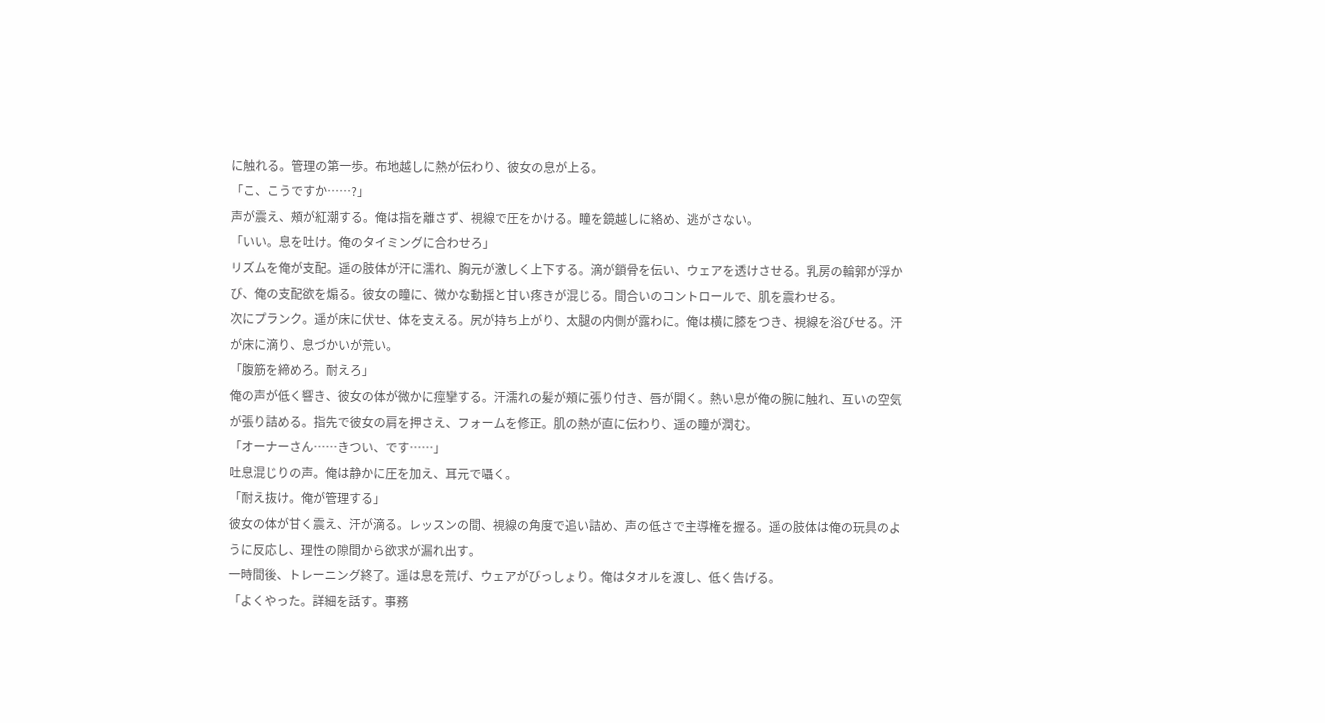に触れる。管理の第一歩。布地越しに熱が伝わり、彼女の息が上る。
「こ、こうですか……?」
声が震え、頰が紅潮する。俺は指を離さず、視線で圧をかける。瞳を鏡越しに絡め、逃がさない。
「いい。息を吐け。俺のタイミングに合わせろ」
リズムを俺が支配。遥の肢体が汗に濡れ、胸元が激しく上下する。滴が鎖骨を伝い、ウェアを透けさせる。乳房の輪郭が浮かび、俺の支配欲を煽る。彼女の瞳に、微かな動揺と甘い疼きが混じる。間合いのコントロールで、肌を震わせる。
次にプランク。遥が床に伏せ、体を支える。尻が持ち上がり、太腿の内側が露わに。俺は横に膝をつき、視線を浴びせる。汗が床に滴り、息づかいが荒い。
「腹筋を締めろ。耐えろ」
俺の声が低く響き、彼女の体が微かに痙攣する。汗濡れの髪が頰に張り付き、唇が開く。熱い息が俺の腕に触れ、互いの空気が張り詰める。指先で彼女の肩を押さえ、フォームを修正。肌の熱が直に伝わり、遥の瞳が潤む。
「オーナーさん……きつい、です……」
吐息混じりの声。俺は静かに圧を加え、耳元で囁く。
「耐え抜け。俺が管理する」
彼女の体が甘く震え、汗が滴る。レッスンの間、視線の角度で追い詰め、声の低さで主導権を握る。遥の肢体は俺の玩具のように反応し、理性の隙間から欲求が漏れ出す。
一時間後、トレーニング終了。遥は息を荒げ、ウェアがびっしょり。俺はタオルを渡し、低く告げる。
「よくやった。詳細を話す。事務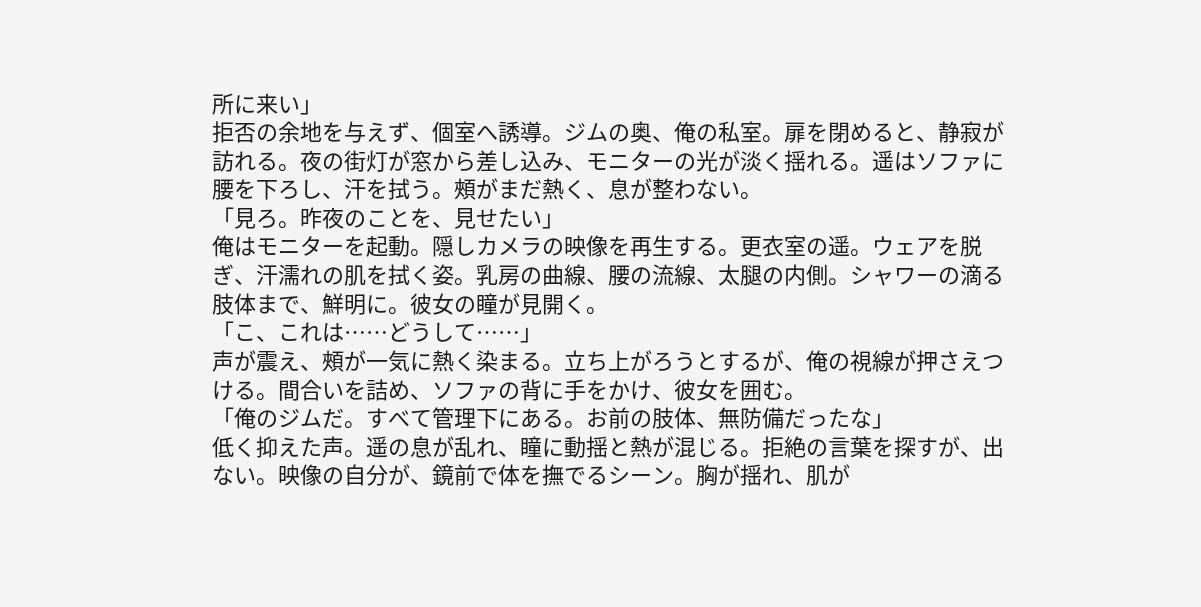所に来い」
拒否の余地を与えず、個室へ誘導。ジムの奥、俺の私室。扉を閉めると、静寂が訪れる。夜の街灯が窓から差し込み、モニターの光が淡く揺れる。遥はソファに腰を下ろし、汗を拭う。頰がまだ熱く、息が整わない。
「見ろ。昨夜のことを、見せたい」
俺はモニターを起動。隠しカメラの映像を再生する。更衣室の遥。ウェアを脱ぎ、汗濡れの肌を拭く姿。乳房の曲線、腰の流線、太腿の内側。シャワーの滴る肢体まで、鮮明に。彼女の瞳が見開く。
「こ、これは……どうして……」
声が震え、頰が一気に熱く染まる。立ち上がろうとするが、俺の視線が押さえつける。間合いを詰め、ソファの背に手をかけ、彼女を囲む。
「俺のジムだ。すべて管理下にある。お前の肢体、無防備だったな」
低く抑えた声。遥の息が乱れ、瞳に動揺と熱が混じる。拒絶の言葉を探すが、出ない。映像の自分が、鏡前で体を撫でるシーン。胸が揺れ、肌が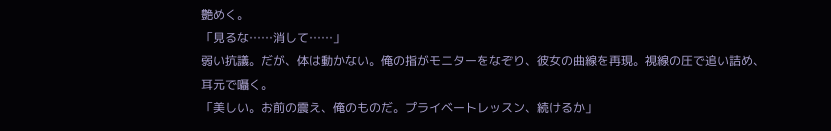艶めく。
「見るな……消して……」
弱い抗議。だが、体は動かない。俺の指がモニターをなぞり、彼女の曲線を再現。視線の圧で追い詰め、耳元で囁く。
「美しい。お前の震え、俺のものだ。プライベートレッスン、続けるか」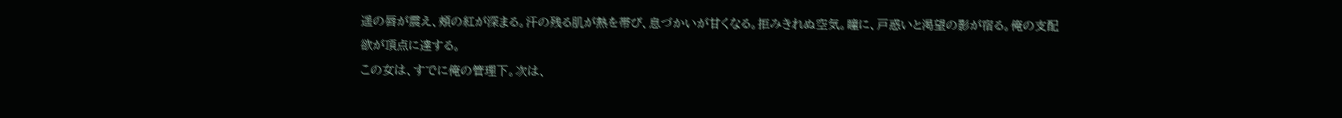遥の唇が震え、頰の紅が深まる。汗の残る肌が熱を帯び、息づかいが甘くなる。拒みきれぬ空気。瞳に、戸惑いと渇望の影が宿る。俺の支配欲が頂点に達する。
この女は、すでに俺の管理下。次は、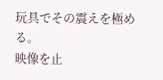玩具でその震えを極める。
映像を止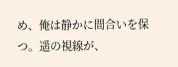め、俺は静かに間合いを保つ。遥の視線が、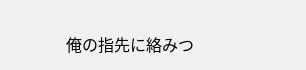俺の指先に絡みつ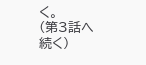く。
(第3話へ続く)